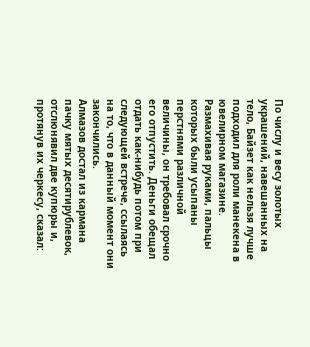По числу и весу золотых украшений, навешанных на тело, Байзет как нельзя лучше подходил для роли манекена в ювелирном магазине. Размахивая руками, пальцы которых были усыпаны перстнями различной величины, он требовал срочно его отпустить. Деньги обещал отдать как-нибудь потом при следующей встрече, ссылаясь на то, что в данный момент они закончились.
Алмазов достал из кармана пачку мятых десятирублевок, отслюнявил две купюры и, протянув их черкесу, сказал: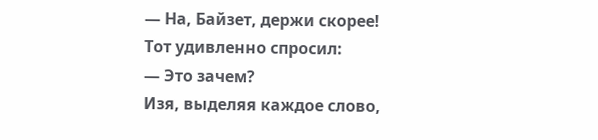— На, Байзет, держи скорее!
Тот удивленно спросил:
— Это зачем?
Изя, выделяя каждое слово,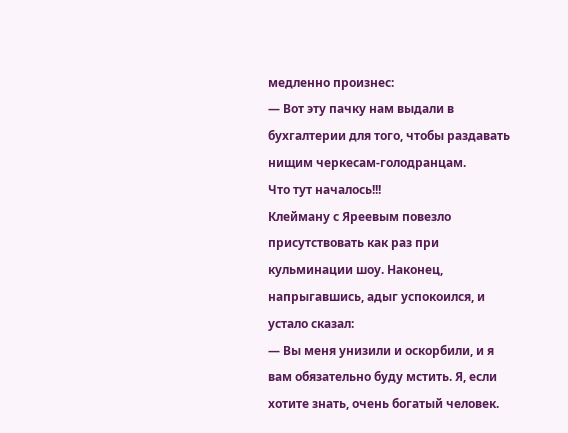медленно произнес:
— Вот эту пачку нам выдали в бухгалтерии для того, чтобы раздавать нищим черкесам-голодранцам.
Что тут началось!!!
Клейману с Яреевым повезло присутствовать как раз при кульминации шоу. Наконец, напрыгавшись, адыг успокоился, и устало сказал:
— Вы меня унизили и оскорбили, и я вам обязательно буду мстить. Я, если хотите знать, очень богатый человек.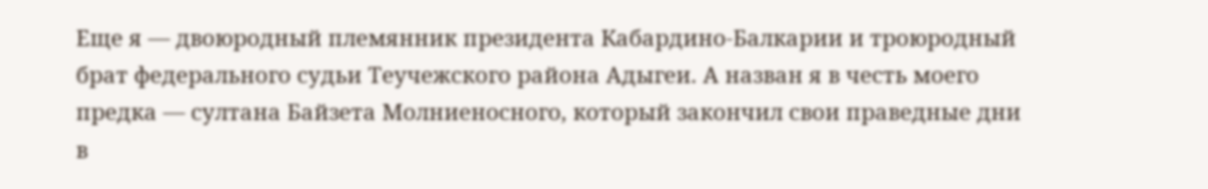Еще я — двоюродный племянник президента Кабардино-Балкарии и троюродный брат федерального судьи Теучежского района Адыгеи. А назван я в честь моего предка — султана Байзета Молниеносного, который закончил свои праведные дни в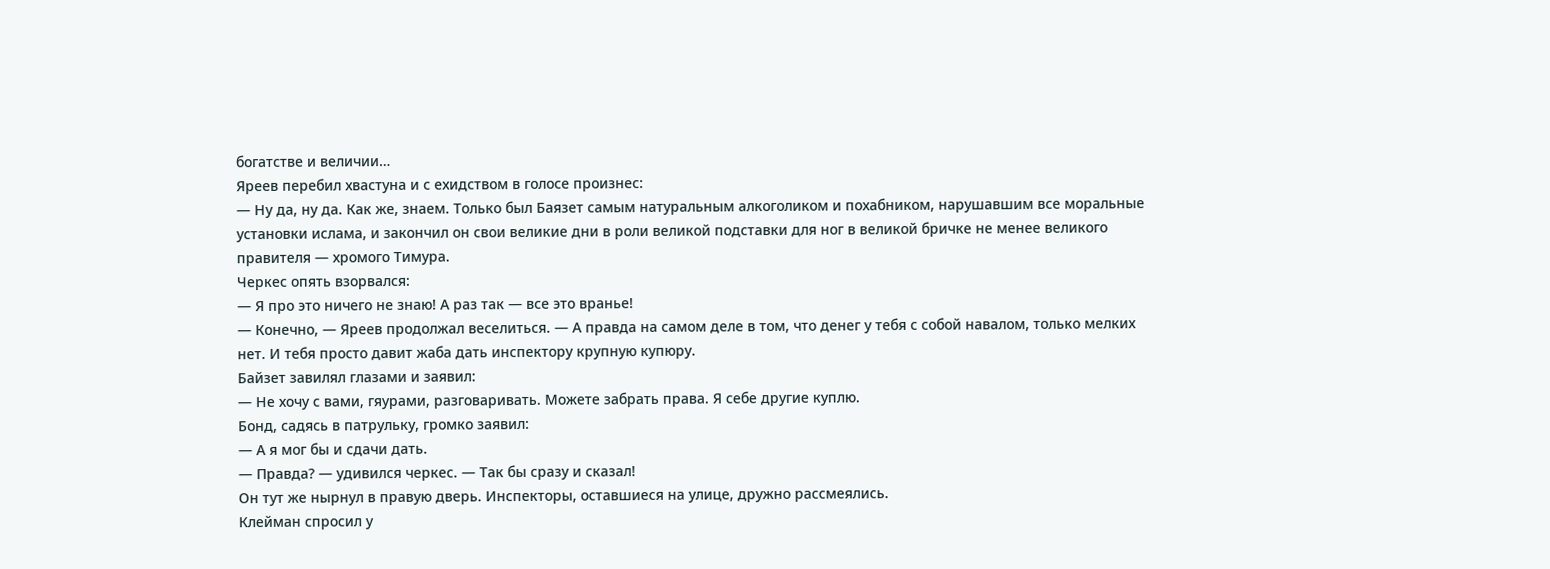богатстве и величии…
Яреев перебил хвастуна и с ехидством в голосе произнес:
— Ну да, ну да. Как же, знаем. Только был Баязет самым натуральным алкоголиком и похабником, нарушавшим все моральные установки ислама, и закончил он свои великие дни в роли великой подставки для ног в великой бричке не менее великого правителя — хромого Тимура.
Черкес опять взорвался:
— Я про это ничего не знаю! А раз так — все это вранье!
— Конечно, — Яреев продолжал веселиться. — А правда на самом деле в том, что денег у тебя с собой навалом, только мелких нет. И тебя просто давит жаба дать инспектору крупную купюру.
Байзет завилял глазами и заявил:
— Не хочу с вами, гяурами, разговаривать. Можете забрать права. Я себе другие куплю.
Бонд, садясь в патрульку, громко заявил:
— А я мог бы и сдачи дать.
— Правда? — удивился черкес. — Так бы сразу и сказал!
Он тут же нырнул в правую дверь. Инспекторы, оставшиеся на улице, дружно рассмеялись.
Клейман спросил у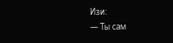Изи:
— Ты сам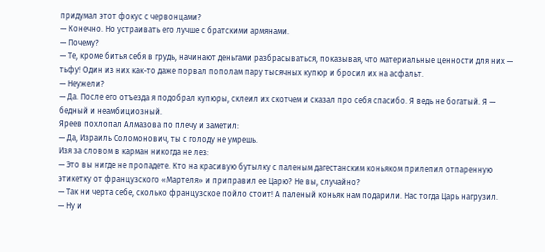придумал этот фокус с червонцами?
— Конечно. Но устраивать его лучше с братскими армянами.
— Почему?
— Те, кроме битья себя в грудь, начинают деньгами разбрасываться, показывая, что материальные ценности для них — тьфу! Один из них как-то даже порвал пополам пару тысячных купюр и бросил их на асфальт.
— Неужели?
— Да. После его отъезда я подобрал купюры, склеил их скотчем и сказал про себя спасибо. Я ведь не богатый. Я — бедный и неамбициозный.
Яреев похлопал Алмазова по плечу и заметил:
— Да, Израиль Соломонович, ты с голоду не умрешь.
Изя за словом в карман никогда не лез:
— Это вы нигде не пропадете. Кто на красивую бутылку с паленым дагестанским коньяком прилепил отпаренную этикетку от французского «Мартеля» и приправил ее Царю? Не вы, случайно?
— Так ни черта себе, сколько французское пойло стоит! А паленый коньяк нам подарили. Нас тогда Царь нагрузил.
— Ну и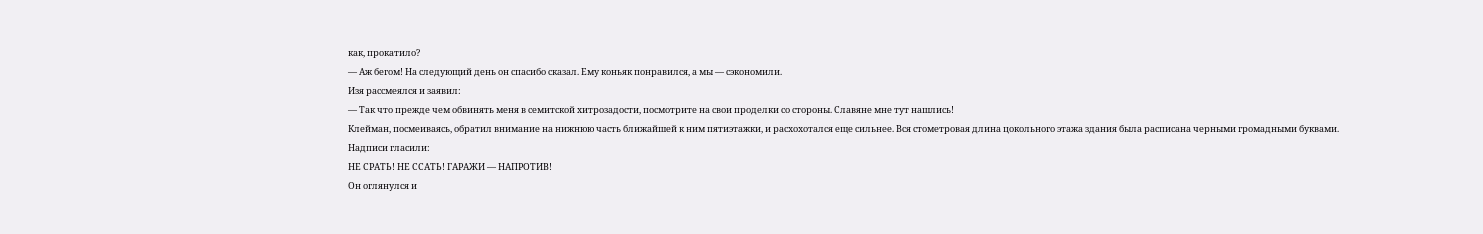как, прокатило?
— Аж бегом! На следующий день он спасибо сказал. Ему коньяк понравился, а мы — сэкономили.
Изя рассмеялся и заявил:
— Так что прежде чем обвинять меня в семитской хитрозадости, посмотрите на свои проделки со стороны. Славяне мне тут нашлись!
Клейман, посмеиваясь, обратил внимание на нижнюю часть ближайшей к ним пятиэтажки, и расхохотался еще сильнее. Вся стометровая длина цокольного этажа здания была расписана черными громадными буквами. Надписи гласили:
НЕ СРАТЬ! НЕ ССАТЬ! ГАРАЖИ — НАПРОТИВ!
Он оглянулся и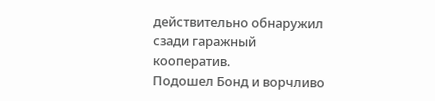действительно обнаружил сзади гаражный кооператив.
Подошел Бонд и ворчливо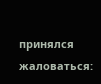принялся жаловаться: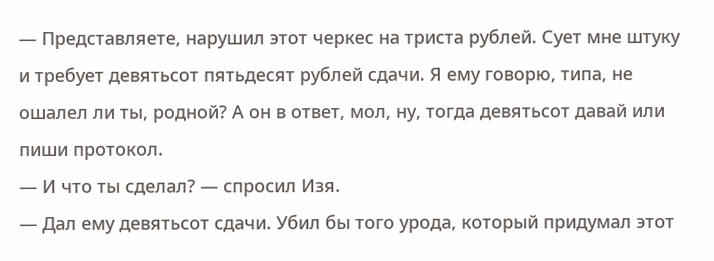— Представляете, нарушил этот черкес на триста рублей. Сует мне штуку и требует девятьсот пятьдесят рублей сдачи. Я ему говорю, типа, не ошалел ли ты, родной? А он в ответ, мол, ну, тогда девятьсот давай или пиши протокол.
— И что ты сделал? — спросил Изя.
— Дал ему девятьсот сдачи. Убил бы того урода, который придумал этот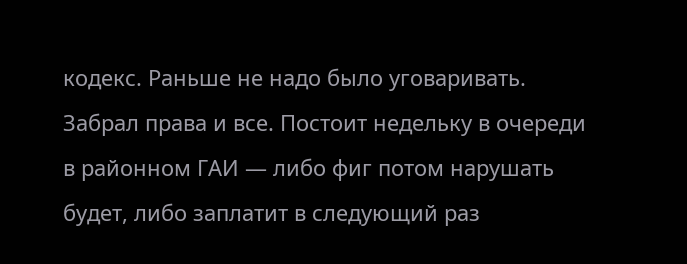кодекс. Раньше не надо было уговаривать. Забрал права и все. Постоит недельку в очереди в районном ГАИ — либо фиг потом нарушать будет, либо заплатит в следующий раз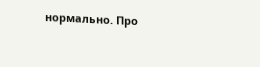нормально. Про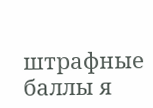штрафные баллы я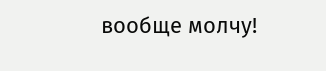вообще молчу!